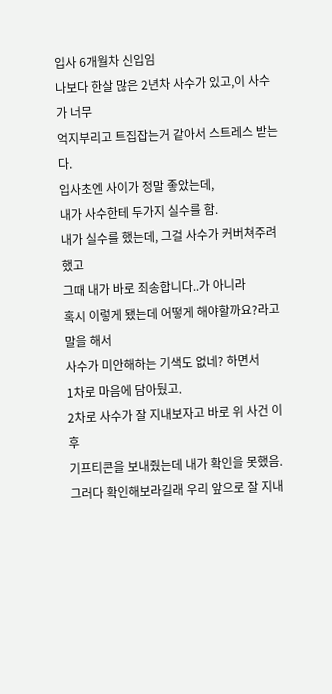입사 6개월차 신입임
나보다 한살 많은 2년차 사수가 있고,이 사수가 너무
억지부리고 트집잡는거 같아서 스트레스 받는다.
입사초엔 사이가 정말 좋았는데,
내가 사수한테 두가지 실수를 함.
내가 실수를 했는데, 그걸 사수가 커버쳐주려했고
그때 내가 바로 죄송합니다..가 아니라
혹시 이렇게 됐는데 어떻게 해야할까요?라고 말을 해서
사수가 미안해하는 기색도 없네? 하면서
1차로 마음에 담아뒀고.
2차로 사수가 잘 지내보자고 바로 위 사건 이후
기프티콘을 보내줬는데 내가 확인을 못했음.
그러다 확인해보라길래 우리 앞으로 잘 지내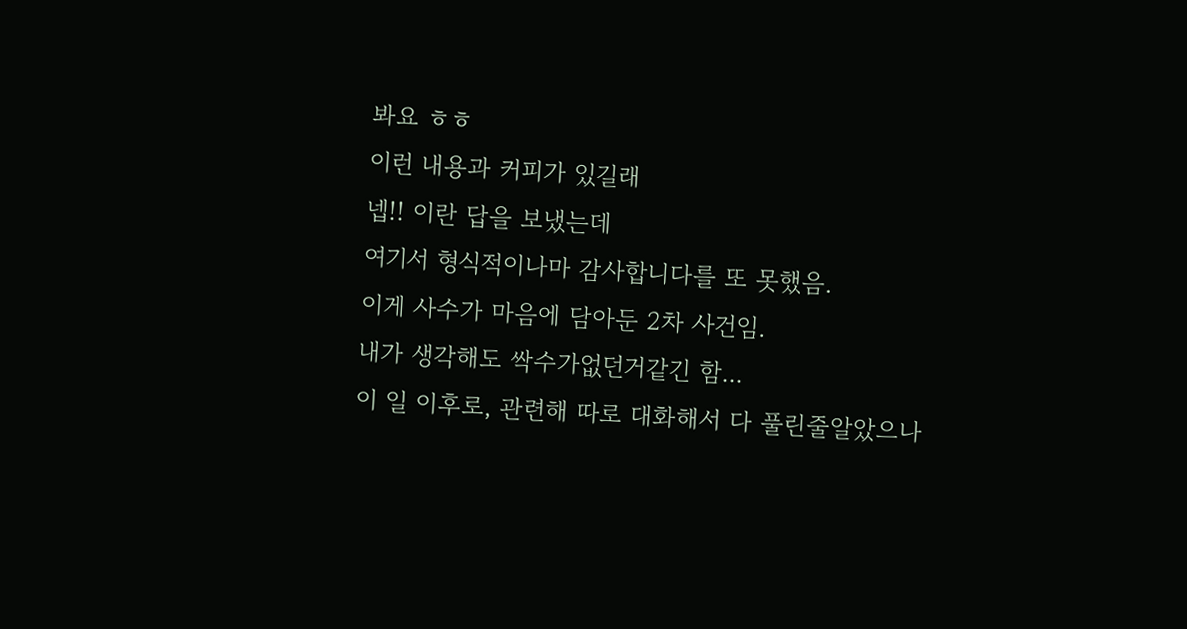봐요 ㅎㅎ
이런 내용과 커피가 있길래
넵!! 이란 답을 보냈는데
여기서 형식적이나마 감사합니다를 또 못했음.
이게 사수가 마음에 담아둔 2차 사건임.
내가 생각해도 싹수가없던거같긴 함...
이 일 이후로, 관련해 따로 대화해서 다 풀린줄알았으나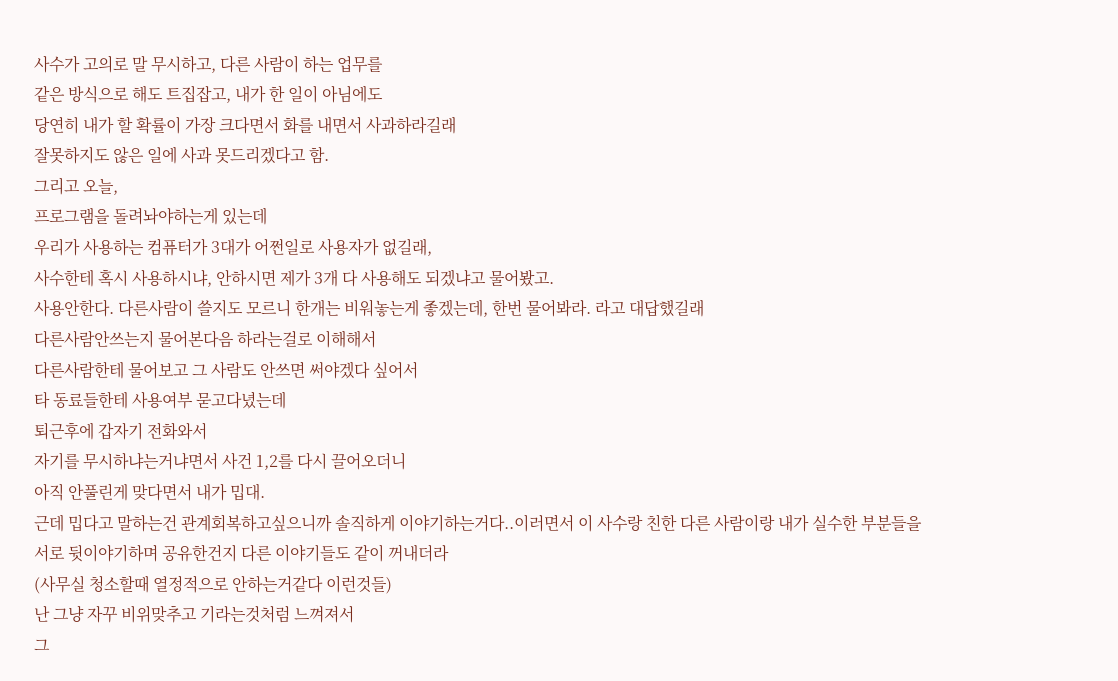사수가 고의로 말 무시하고, 다른 사람이 하는 업무를
같은 방식으로 해도 트집잡고, 내가 한 일이 아님에도
당연히 내가 할 확률이 가장 크다면서 화를 내면서 사과하라길래
잘못하지도 않은 일에 사과 못드리겠다고 함.
그리고 오늘,
프로그램을 돌려놔야하는게 있는데
우리가 사용하는 컴퓨터가 3대가 어쩐일로 사용자가 없길래,
사수한테 혹시 사용하시냐, 안하시면 제가 3개 다 사용해도 되겠냐고 물어봤고.
사용안한다. 다른사람이 쓸지도 모르니 한개는 비워놓는게 좋겠는데, 한번 물어봐라. 라고 대답했길래
다른사람안쓰는지 물어본다음 하라는걸로 이해해서
다른사람한테 물어보고 그 사람도 안쓰면 써야겠다 싶어서
타 동료들한테 사용여부 묻고다녔는데
퇴근후에 갑자기 전화와서
자기를 무시하냐는거냐면서 사건 1,2를 다시 끌어오더니
아직 안풀린게 맞다면서 내가 밉대.
근데 밉다고 말하는건 관계회복하고싶으니까 솔직하게 이야기하는거다..이러면서 이 사수랑 친한 다른 사람이랑 내가 실수한 부분들을 서로 뒷이야기하며 공유한건지 다른 이야기들도 같이 꺼내더라
(사무실 청소할때 열정적으로 안하는거같다 이런것들)
난 그냥 자꾸 비위맞추고 기라는것처럼 느껴져서
그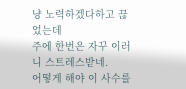냥 노력하겠다하고 끊었는데
주에 한번은 자꾸 이러니 스트레스받네.
어떻게 해야 이 사수를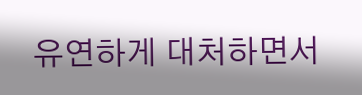유연하게 대처하면서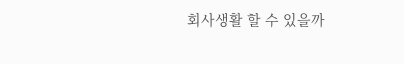회사생활 할 수 있을까